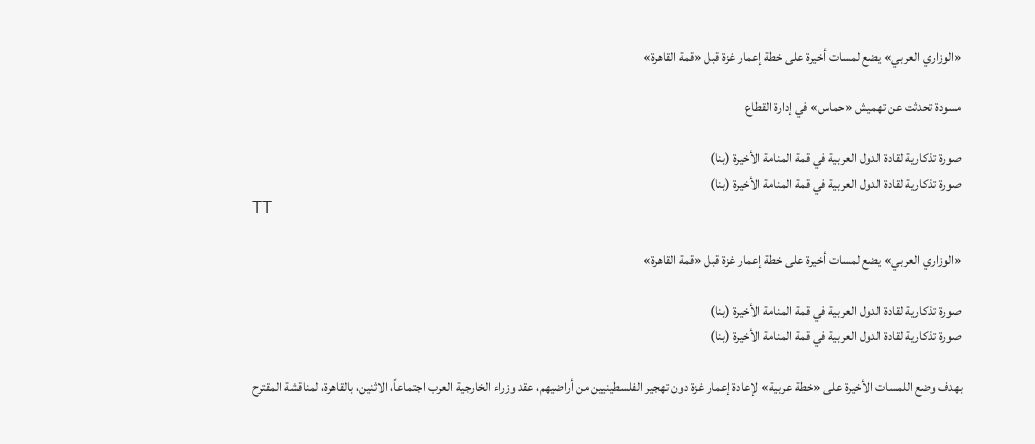«الوزاري العربي» يضع لمسات أخيرة على خطة إعمار غزة قبل «قمة القاهرة»

مسودة تحدثت عن تهميش «حماس» في إدارة القطاع

صورة تذكارية لقادة الدول العربية في قمة المنامة الأخيرة (بنا)
صورة تذكارية لقادة الدول العربية في قمة المنامة الأخيرة (بنا)
TT

«الوزاري العربي» يضع لمسات أخيرة على خطة إعمار غزة قبل «قمة القاهرة»

صورة تذكارية لقادة الدول العربية في قمة المنامة الأخيرة (بنا)
صورة تذكارية لقادة الدول العربية في قمة المنامة الأخيرة (بنا)

بهدف وضع اللمسات الأخيرة على «خطة عربية» لإعادة إعمار غزة دون تهجير الفلسطينيين من أراضيهم، عقد وزراء الخارجية العرب اجتماعاً، الاثنين، بالقاهرة، لمناقشة المقترح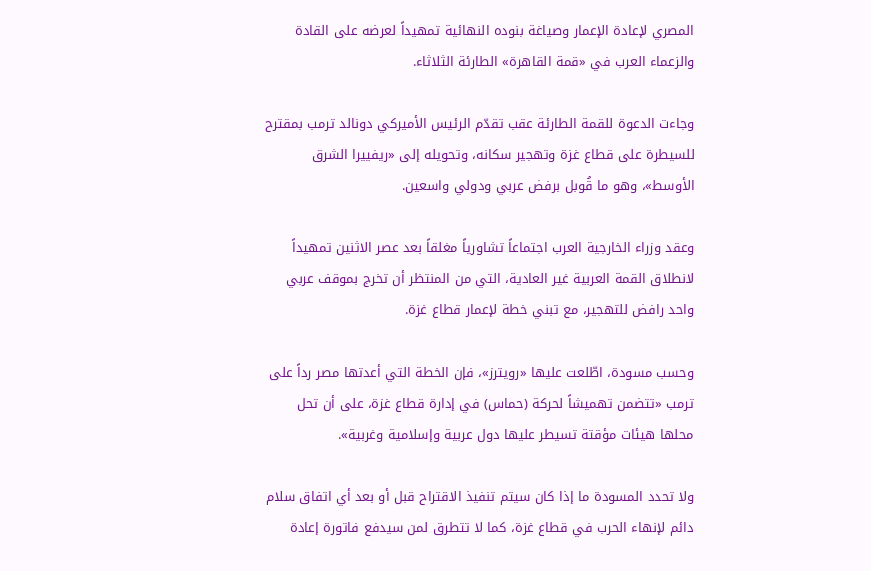المصري لإعادة الإعمار وصياغة بنوده النهائية تمهيداً لعرضه على القادة والزعماء العرب في «قمة القاهرة» الطارئة الثلاثاء.

وجاءت الدعوة للقمة الطارئة عقب تقدّم الرئيس الأميركي دونالد ترمب بمقترح للسيطرة على قطاع غزة وتهجير سكانه، وتحويله إلى «ريفييرا الشرق الأوسط»، وهو ما قُوبل برفض عربي ودولي واسعين.

وعقد وزراء الخارجية العرب اجتماعاً تشاورياً مغلقاً بعد عصر الاثنين تمهيداً لانطلاق القمة العربية غير العادية، التي من المنتظر أن تخرج بموقف عربي واحد رافض للتهجير، مع تبني خطة لإعمار قطاع غزة.

وحسب مسودة، اطّلعت عليها «رويترز»، فإن الخطة التي أعدتها مصر رداً على ترمب «تتضمن تهميشاً لحركة (حماس) في إدارة قطاع غزة، على أن تحل محلها هيئات مؤقتة تسيطر عليها دول عربية وإسلامية وغربية».

ولا تحدد المسودة ما إذا كان سيتم تنفيذ الاقتراح قبل أو بعد أي اتفاق سلام دائم لإنهاء الحرب في قطاع غزة، كما لا تتطرق لمن سيدفع فاتورة إعادة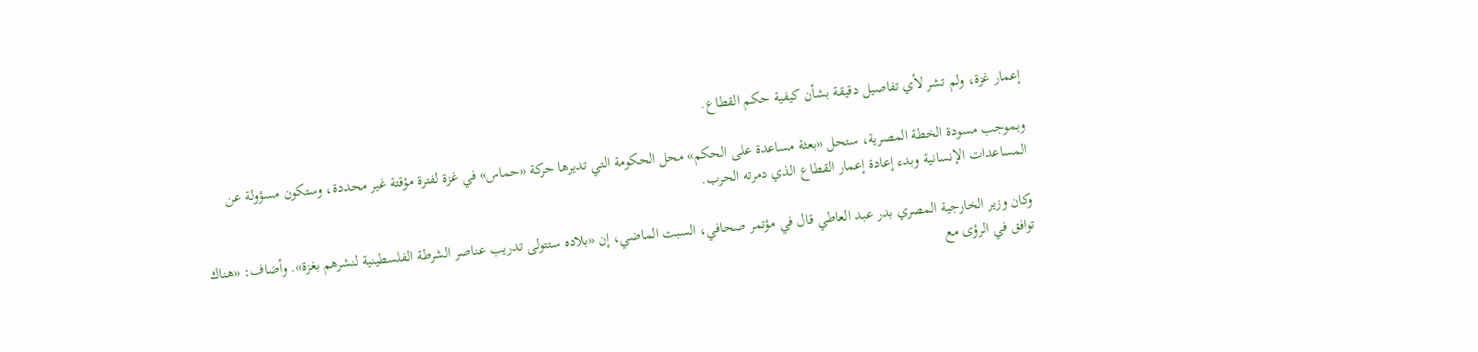إعمار غزة، ولم تشر لأي تفاصيل دقيقة بشأن كيفية حكم القطاع.

وبموجب مسودة الخطة المصرية، ستحل «بعثة مساعدة على الحكم» محل الحكومة التي تديرها حركة «حماس» في غزة لفترة مؤقتة غير محددة، وستكون مسؤولة عن المساعدات الإنسانية وبدء إعادة إعمار القطاع الذي دمرته الحرب.

وكان وزير الخارجية المصري بدر عبد العاطي قال في مؤتمر صحافي، السبت الماضي، إن «بلاده ستتولى تدريب عناصر الشرطة الفلسطينية لنشرهم بغزة». وأضاف: «هناك توافق في الرؤى مع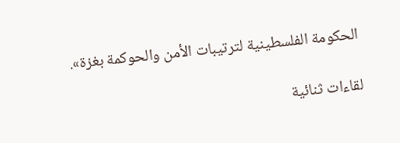الحكومة الفلسطينية لترتيبات الأمن والحوكمة بغزة».

لقاءات ثنائية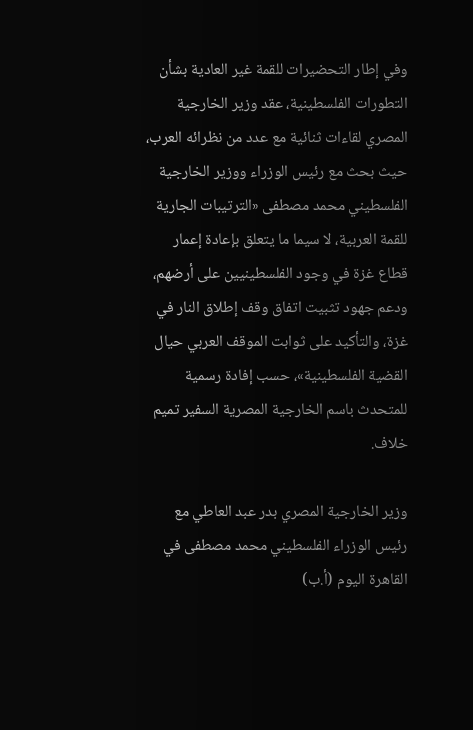وفي إطار التحضيرات للقمة غير العادية بشأن التطورات الفلسطينية، عقد وزير الخارجية المصري لقاءات ثنائية مع عدد من نظرائه العرب، حيث بحث مع رئيس الوزراء ووزير الخارجية الفلسطيني محمد مصطفى «الترتيبات الجارية للقمة العربية، لا سيما ما يتعلق بإعادة إعمار قطاع غزة في وجود الفلسطينيين على أرضهم، ودعم جهود تثبيت اتفاق وقف إطلاق النار في غزة، والتأكيد على ثوابت الموقف العربي حيال القضية الفلسطينية»، حسب إفادة رسمية للمتحدث باسم الخارجية المصرية السفير تميم خلاف.

وزير الخارجية المصري بدر عبد العاطي مع رئيس الوزراء الفلسطيني محمد مصطفى في القاهرة اليوم (أ.ب)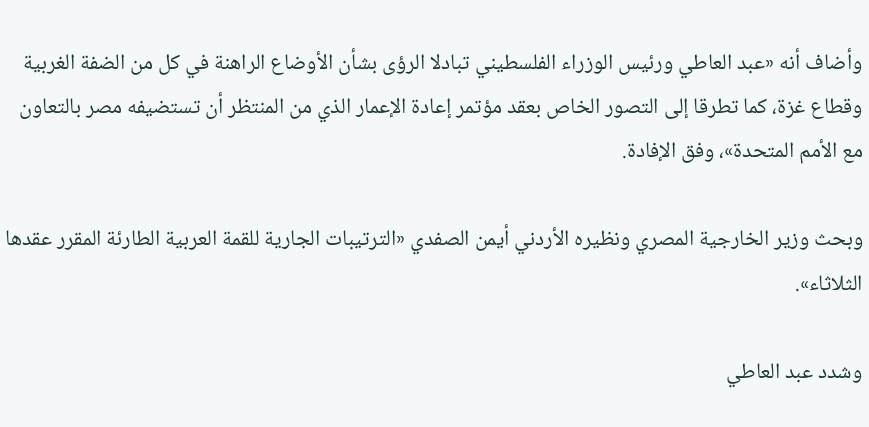وأضاف أنه «عبد العاطي ورئيس الوزراء الفلسطيني تبادلا الرؤى بشأن الأوضاع الراهنة في كل من الضفة الغربية وقطاع غزة، كما تطرقا إلى التصور الخاص بعقد مؤتمر إعادة الإعمار الذي من المنتظر أن تستضيفه مصر بالتعاون مع الأمم المتحدة»، وفق الإفادة.

وبحث وزير الخارجية المصري ونظيره الأردني أيمن الصفدي «الترتيبات الجارية للقمة العربية الطارئة المقرر عقدها الثلاثاء».

وشدد عبد العاطي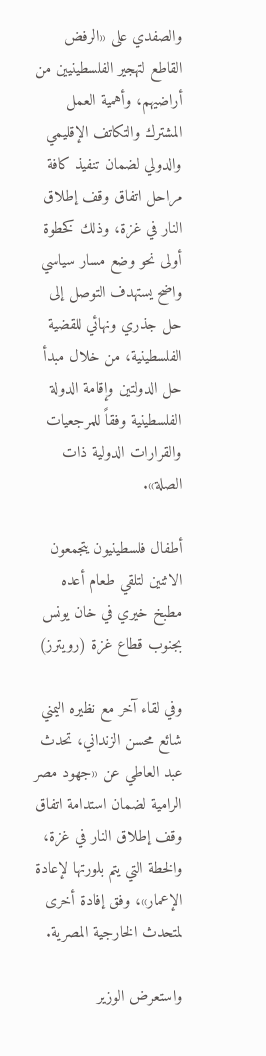والصفدي على «الرفض القاطع لتهجير الفلسطينيين من أراضيهم، وأهمية العمل المشترك والتكاتف الإقليمي والدولي لضمان تنفيذ كافة مراحل اتفاق وقف إطلاق النار في غزة، وذلك كخطوة أولى نحو وضع مسار سياسي واضح يستهدف التوصل إلى حل جذري ونهائي للقضية الفلسطينية، من خلال مبدأ حل الدولتين وإقامة الدولة الفلسطينية وفقاً للمرجعيات والقرارات الدولية ذات الصلة».

أطفال فلسطينيون يتجمعون الاثنين لتلقي طعام أعده مطبخ خيري في خان يونس بجنوب قطاع غزة (رويترز)

وفي لقاء آخر مع نظيره اليمني شائع محسن الزنداني، تحدث عبد العاطي عن «جهود مصر الرامية لضمان استدامة اتفاق وقف إطلاق النار في غزة، والخطة التي يتم بلورتها لإعادة الإعمار»، وفق إفادة أخرى لمتحدث الخارجية المصرية.

واستعرض الوزير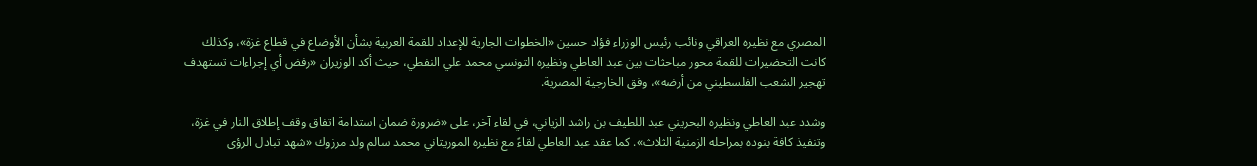المصري مع نظيره العراقي ونائب رئيس الوزراء فؤاد حسين «الخطوات الجارية للإعداد للقمة العربية بشأن الأوضاع في قطاع غزة»، وكذلك كانت التحضيرات للقمة محور مباحثات بين عبد العاطي ونظيره التونسي محمد علي النفطي، حيث أكد الوزيران «رفض أي إجراءات تستهدف تهجير الشعب الفلسطيني من أرضه»، وفق الخارجية المصرية.

وشدد عبد العاطي ونظيره البحريني عبد اللطيف بن راشد الزياني، في لقاء آخر، على «ضرورة ضمان استدامة اتفاق وقف إطلاق النار في غزة، وتنفيذ كافة بنوده بمراحله الزمنية الثلاث». كما عقد عبد العاطي لقاءً مع نظيره الموريتاني محمد سالم ولد مرزوك «شهد تبادل الرؤى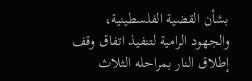بشأن القضية الفلسطينية، والجهود الرامية لتنفيذ اتفاق وقف إطلاق النار بمراحله الثلاث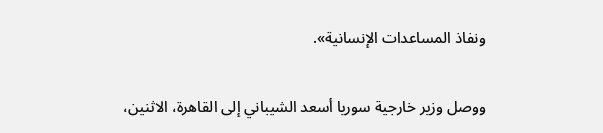ونفاذ المساعدات الإنسانية».

ووصل وزير خارجية سوريا أسعد الشيباني إلى القاهرة، الاثنين،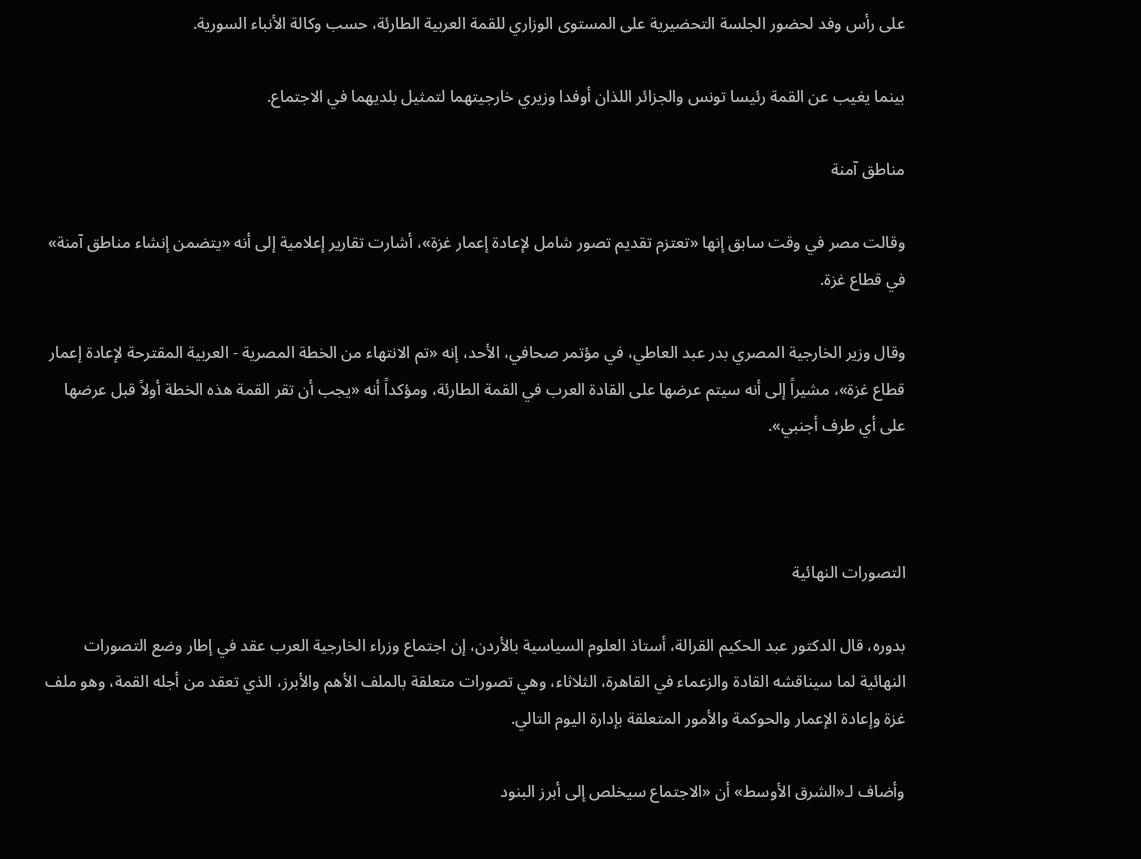على رأس وفد لحضور الجلسة التحضيرية على المستوى الوزاري للقمة العربية الطارئة، حسب وكالة الأنباء السورية.

بينما يغيب عن القمة رئيسا تونس والجزائر اللذان أوفدا وزيري خارجيتهما لتمثيل بلديهما في الاجتماع.

مناطق آمنة

وقالت مصر في وقت سابق إنها «تعتزم تقديم تصور شامل لإعادة إعمار غزة»، أشارت تقارير إعلامية إلى أنه «يتضمن إنشاء مناطق آمنة» في قطاع غزة.

وقال وزير الخارجية المصري بدر عبد العاطي، في مؤتمر صحافي، الأحد، إنه «تم الانتهاء من الخطة المصرية - العربية المقترحة لإعادة إعمار قطاع غزة»، مشيراً إلى أنه سيتم عرضها على القادة العرب في القمة الطارئة، ومؤكداً أنه «يجب أن تقر القمة هذه الخطة أولاً قبل عرضها على أي طرف أجنبي».



التصورات النهائية

بدوره، قال الدكتور عبد الحكيم القرالة، أستاذ العلوم السياسية بالأردن، إن اجتماع وزراء الخارجية العرب عقد في إطار وضع التصورات النهائية لما سيناقشه القادة والزعماء في القاهرة، الثلاثاء، وهي تصورات متعلقة بالملف الأهم والأبرز، الذي تعقد من أجله القمة، وهو ملف غزة وإعادة الإعمار والحوكمة والأمور المتعلقة بإدارة اليوم التالي.

وأضاف لـ«الشرق الأوسط» أن «الاجتماع سيخلص إلى أبرز البنود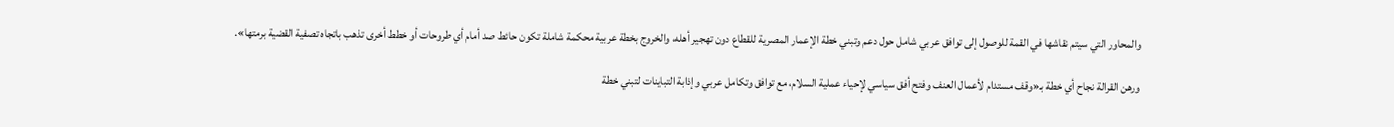والمحاور التي سيتم نقاشها في القمة للوصول إلى توافق عربي شامل حول دعم وتبني خطة الإعمار المصرية للقطاع دون تهجير أهله، والخروج بخطة عربية محكمة شاملة تكون حائط صد أمام أي طروحات أو خطط أخرى تذهب باتجاه تصفية القضية برمتها».

ورهن القرالة نجاح أي خطة بـ«وقف مستدام لأعمال العنف وفتح أفق سياسي لإحياء عملية السلام، مع توافق وتكامل عربي وإذابة التباينات لتبني خطة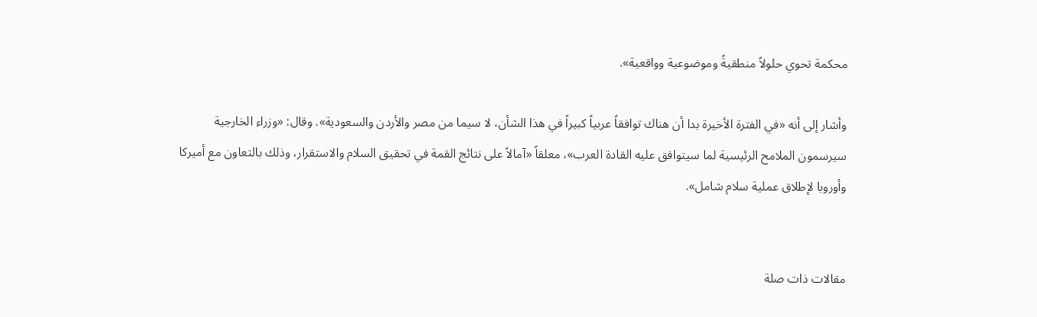محكمة تحوي حلولاً منطقيةً وموضوعية وواقعية».

وأشار إلى أنه «في الفترة الأخيرة بدا أن هناك توافقاً عربياً كبيراً في هذا الشأن، لا سيما من مصر والأردن والسعودية». وقال: «وزراء الخارجية سيرسمون الملامح الرئيسية لما سيتوافق عليه القادة العرب»، معلقاً «آمالاً على نتائج القمة في تحقيق السلام والاستقرار، وذلك بالتعاون مع أميركا وأوروبا لإطلاق عملية سلام شامل».


مقالات ذات صلة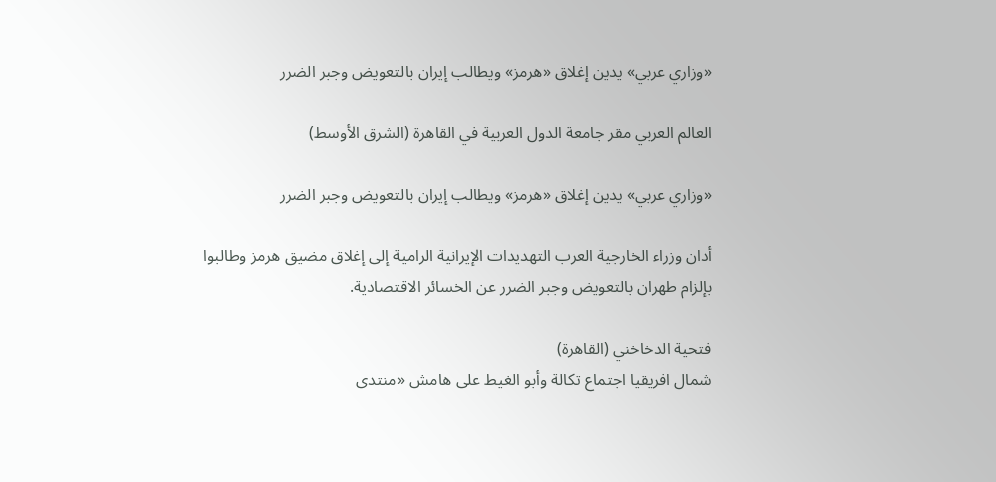«وزاري عربي» يدين إغلاق «هرمز» ويطالب إيران بالتعويض وجبر الضرر

العالم العربي مقر جامعة الدول العربية في القاهرة (الشرق الأوسط)

«وزاري عربي» يدين إغلاق «هرمز» ويطالب إيران بالتعويض وجبر الضرر

أدان وزراء الخارجية العرب التهديدات الإيرانية الرامية إلى إغلاق مضيق هرمز وطالبوا بإلزام طهران بالتعويض وجبر الضرر عن الخسائر الاقتصادية.

فتحية الدخاخني (القاهرة)
شمال افريقيا اجتماع تكالة وأبو الغيط على هامش «منتدى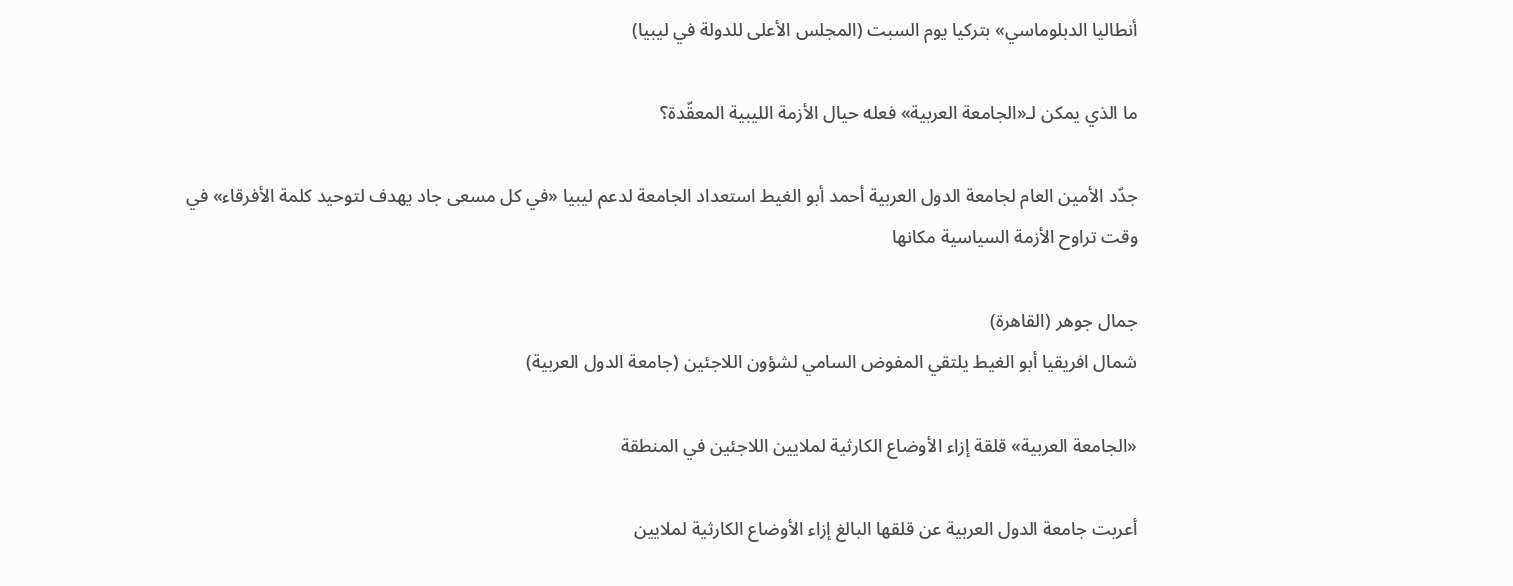أنطاليا الدبلوماسي» بتركيا يوم السبت (المجلس الأعلى للدولة في ليبيا)

ما الذي يمكن لـ«الجامعة العربية» فعله حيال الأزمة الليبية المعقّدة؟

جدّد الأمين العام لجامعة الدول العربية أحمد أبو الغيط استعداد الجامعة لدعم ليبيا «في كل مسعى جاد يهدف لتوحيد كلمة الأفرقاء» في وقت تراوح الأزمة السياسية مكانها

جمال جوهر (القاهرة)
شمال افريقيا أبو الغيط يلتقي المفوض السامي لشؤون اللاجئين (جامعة الدول العربية)

«الجامعة العربية» قلقة إزاء الأوضاع الكارثية لملايين اللاجئين في المنطقة

أعربت جامعة الدول العربية عن قلقها البالغ إزاء الأوضاع الكارثية لملايين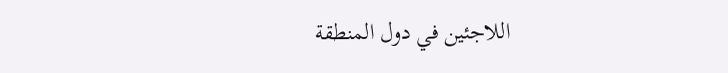اللاجئين في دول المنطقة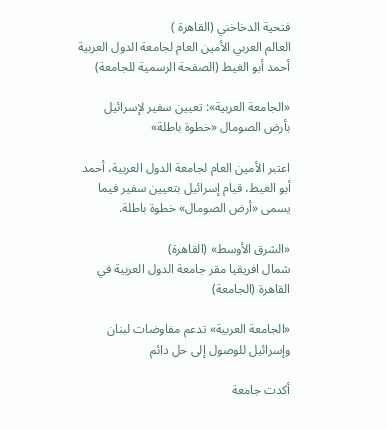فتحية الدخاخني (القاهرة )
العالم العربي الأمين العام لجامعة الدول العربية أحمد أبو الغيط (الصفحة الرسمية للجامعة)

«الجامعة العربية»: تعيين سفير لإسرائيل بأرض الصومال «خطوة باطلة»

اعتبر الأمين العام لجامعة الدول العربية، أحمد أبو الغيط، قيام إسرائيل بتعيين سفير فيما يسمى «أرض الصومال» خطوة باطلة.

«الشرق الأوسط» (القاهرة)
شمال افريقيا مقر جامعة الدول العربية في القاهرة (الجامعة)

«الجامعة العربية» تدعم مفاوضات لبنان وإسرائيل للوصول إلى حل دائم

أكدت جامعة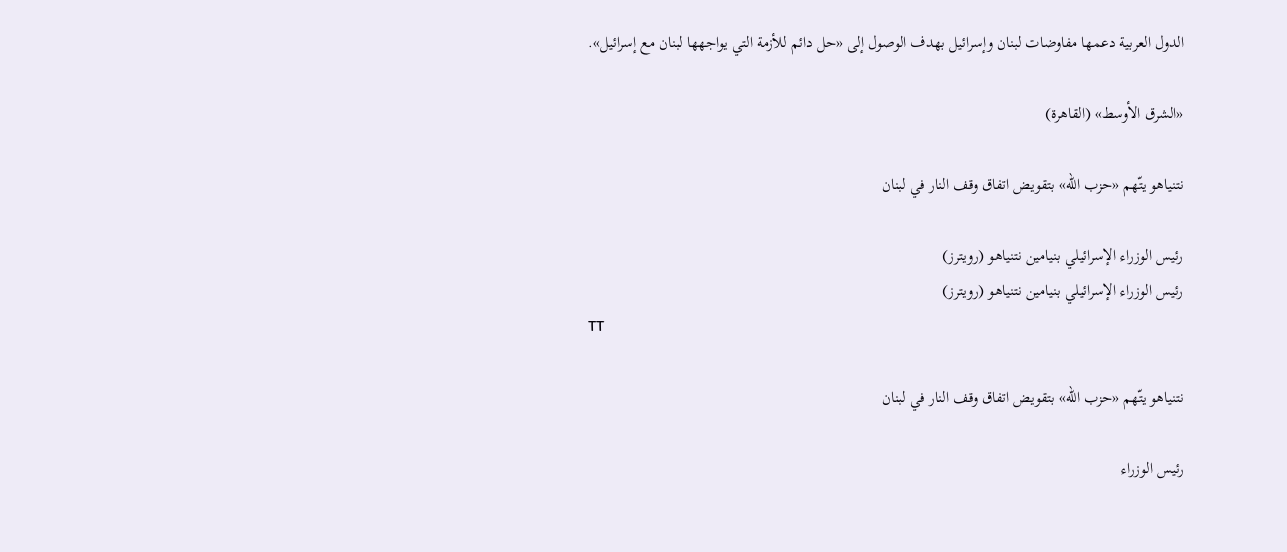الدول العربية دعمها مفاوضات لبنان وإسرائيل بهدف الوصول إلى «حل دائم للأزمة التي يواجهها لبنان مع إسرائيل».

«الشرق الأوسط» (القاهرة)

نتنياهو يتّهم «حزب الله» بتقويض اتفاق وقف النار في لبنان

رئيس الوزراء الإسرائيلي بنيامين نتنياهو (رويترز)
رئيس الوزراء الإسرائيلي بنيامين نتنياهو (رويترز)
TT

نتنياهو يتّهم «حزب الله» بتقويض اتفاق وقف النار في لبنان

رئيس الوزراء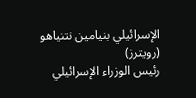الإسرائيلي بنيامين نتنياهو (رويترز)
رئيس الوزراء الإسرائيلي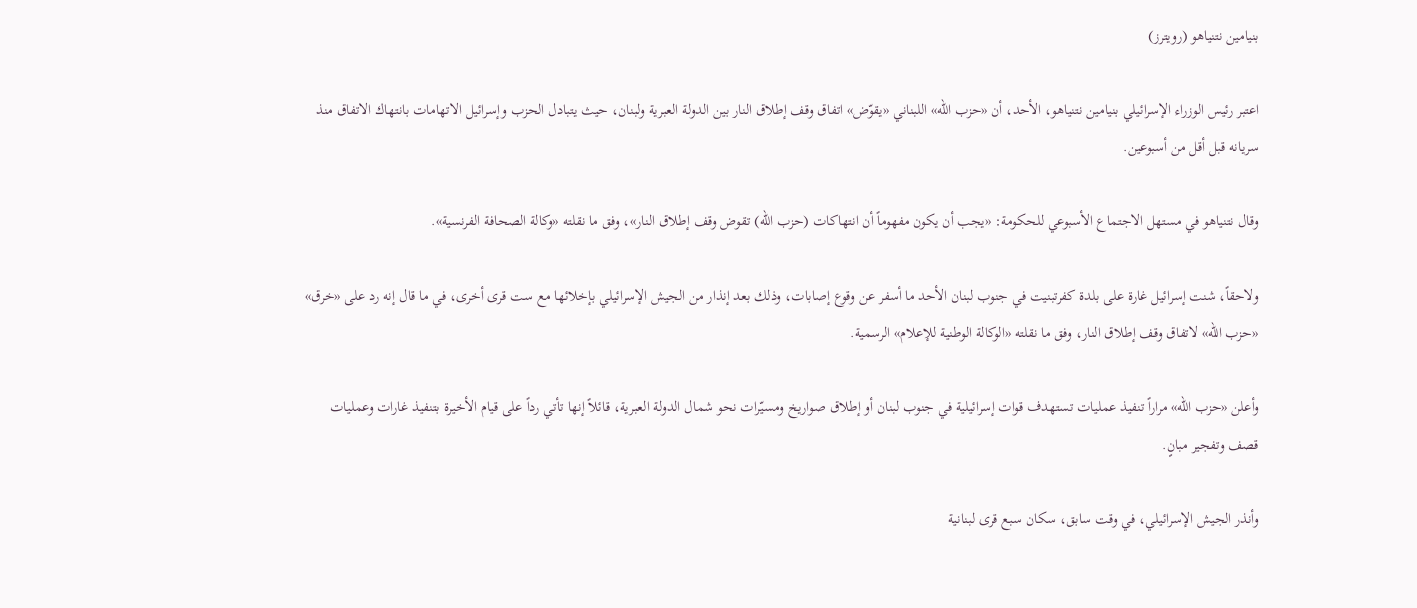بنيامين نتنياهو (رويترز)

اعتبر رئيس الوزراء الإسرائيلي بنيامين نتنياهو، الأحد، أن «حزب الله» اللبناني «يقوّض» اتفاق وقف إطلاق النار بين الدولة العبرية ولبنان، حيث يتبادل الحزب وإسرائيل الاتهامات بانتهاك الاتفاق منذ سريانه قبل أقل من أسبوعين.

وقال نتنياهو في مستهل الاجتماع الأسبوعي للحكومة: «يجب أن يكون مفهوماً أن انتهاكات (حزب الله) تقوض وقف إطلاق النار»، وفق ما نقلته «وكالة الصحافة الفرنسية».

ولاحقاً، شنت إسرائيل غارة على بلدة كفرتبنيت في جنوب لبنان الأحد ما أسفر عن وقوع إصابات، وذلك بعد إنذار من الجيش الإسرائيلي بإخلائها مع ست قرى أخرى، في ما قال إنه رد على «خرق» «حزب الله» لاتفاق وقف إطلاق النار، وفق ما نقلته «الوكالة الوطنية للإعلام» الرسمية.

وأعلن «حزب الله» مراراً تنفيذ عمليات تستهدف قوات إسرائيلية في جنوب لبنان أو إطلاق صواريخ ومسيّرات نحو شمال الدولة العبرية، قائلاً إنها تأتي رداً على قيام الأخيرة بتنفيذ غارات وعمليات قصف وتفجير مبانٍ.

وأنذر الجيش الإسرائيلي، في وقت سابق، سكان سبع قرى لبنانية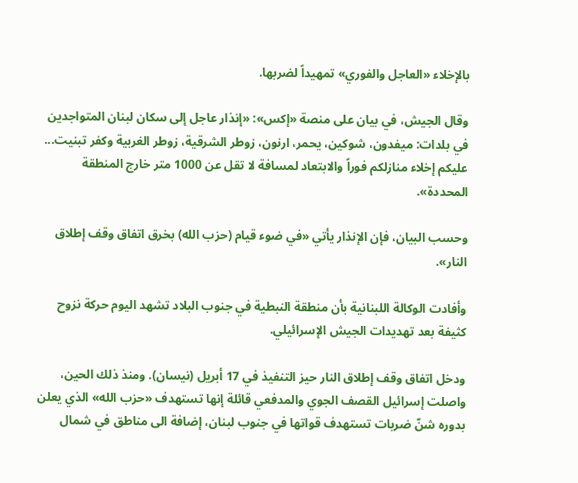بالإخلاء «العاجل والفوري» تمهيداً لضربها.

وقال الجيش، في بيان على منصة «إكس»: «إنذار عاجل إلى سكان لبنان المتواجدين في بلدات: ميفدون، شوكين، يحمر، ارنون، زوطر الشرقية، زوطر الغربية وكفر تبنيت... عليكم إخلاء منازلكم فوراً والابتعاد لمسافة لا تقل عن 1000 متر خارج المنطقة المحددة».

وحسب البيان، فإن الإنذار يأتي «في ضوء قيام (حزب الله) بخرق اتفاق وقف إطلاق النار».

وأفادت الوكالة اللبنانية بأن منطقة النبطية في جنوب البلاد تشهد اليوم حركة نزوح كثيفة بعد تهديدات الجيش الإسرائيلي.

ودخل اتفاق وقف إطلاق النار حيز التنفيذ في 17 أبريل (نيسان). ومنذ ذلك الحين، واصلت إسرائيل القصف الجوي والمدفعي قائلة إنها تستهدف «حزب الله» الذي يعلن بدوره شنّ ضربات تستهدف قواتها في جنوب لبنان، إضافة الى مناطق في شمال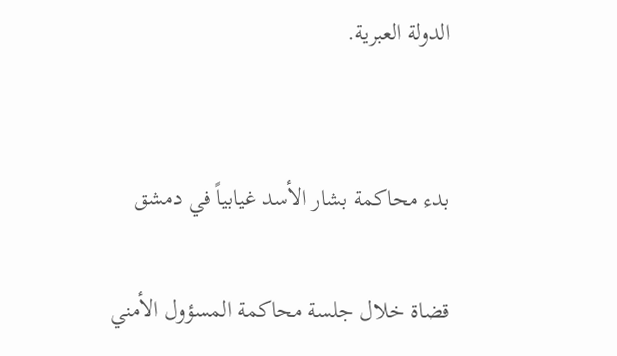الدولة العبرية.


بدء محاكمة بشار الأسد غيابياً في دمشق

قضاة خلال جلسة محاكمة المسؤول الأمني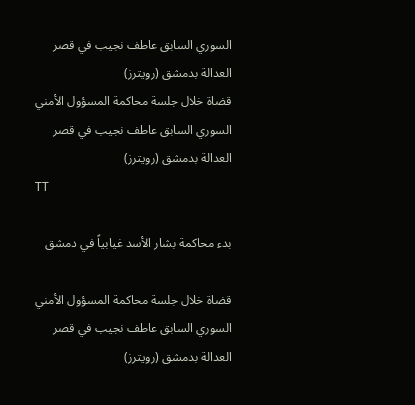السوري السابق عاطف نجيب في قصر العدالة بدمشق (رويترز)
قضاة خلال جلسة محاكمة المسؤول الأمني السوري السابق عاطف نجيب في قصر العدالة بدمشق (رويترز)
TT

بدء محاكمة بشار الأسد غيابياً في دمشق

قضاة خلال جلسة محاكمة المسؤول الأمني السوري السابق عاطف نجيب في قصر العدالة بدمشق (رويترز)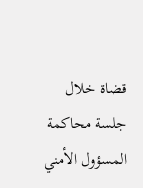قضاة خلال جلسة محاكمة المسؤول الأمني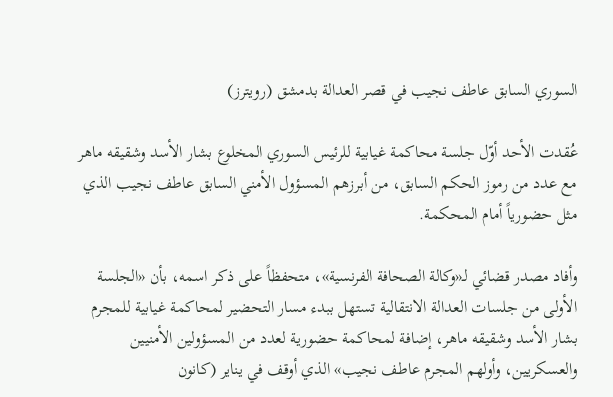السوري السابق عاطف نجيب في قصر العدالة بدمشق (رويترز)

عُقدت الأحد أوّل جلسة محاكمة غيابية للرئيس السوري المخلوع بشار الأسد وشقيقه ماهر مع عدد من رموز الحكم السابق، من أبرزهم المسؤول الأمني السابق عاطف نجيب الذي مثل حضورياً أمام المحكمة.

وأفاد مصدر قضائي لـ«وكالة الصحافة الفرنسية»، متحفظاً على ذكر اسمه، بأن «الجلسة الأولى من جلسات العدالة الانتقالية تستهل ببدء مسار التحضير لمحاكمة غيابية للمجرم بشار الأسد وشقيقه ماهر، إضافة لمحاكمة حضورية لعدد من المسؤولين الأمنيين والعسكريين، وأولهم المجرم عاطف نجيب» الذي أوقف في يناير (كانون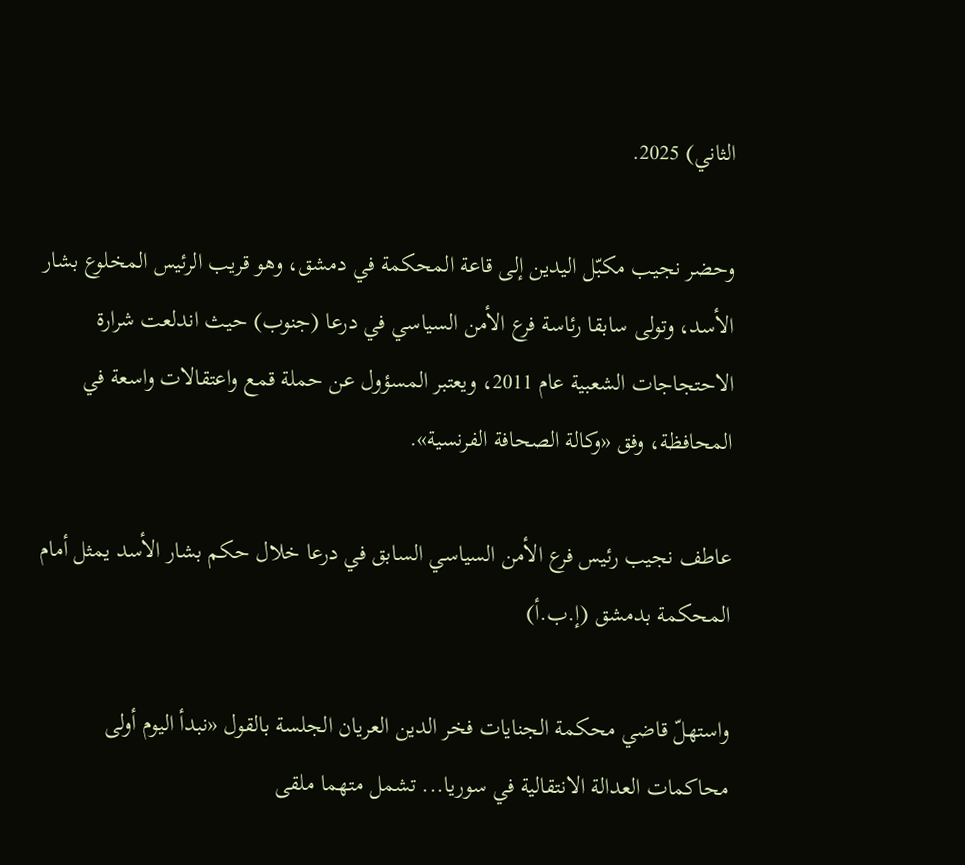الثاني) 2025.

وحضر نجيب مكبّل اليدين إلى قاعة المحكمة في دمشق، وهو قريب الرئيس المخلوع بشار الأسد، وتولى سابقا رئاسة فرع الأمن السياسي في درعا (جنوب) حيث اندلعت شرارة الاحتجاجات الشعبية عام 2011، ويعتبر المسؤول عن حملة قمع واعتقالات واسعة في المحافظة، وفق «وكالة الصحافة الفرنسية».

عاطف نجيب رئيس فرع الأمن السياسي السابق في درعا خلال حكم بشار الأسد يمثل أمام المحكمة بدمشق (إ.ب.أ)

واستهلّ قاضي محكمة الجنايات فخر الدين العريان الجلسة بالقول «نبدأ اليوم أولى محاكمات العدالة الانتقالية في سوريا... تشمل متهما ملقى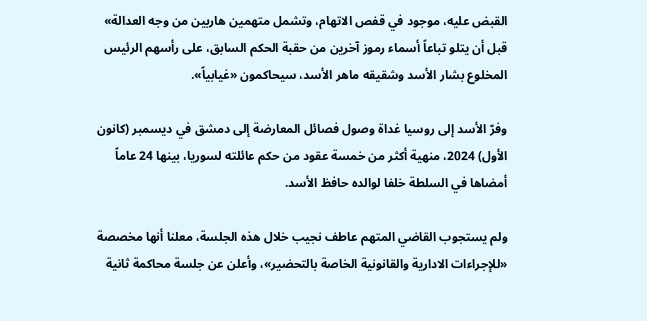القبض عليه، موجود في قفص الاتهام، وتشمل متهمين هاربين من وجه العدالة» قبل أن يتلو تباعاً أسماء رموز آخرين من حقبة الحكم السابق، على رأسهم الرئيس المخلوع بشار الأسد وشقيقه ماهر الأسد، سيحاكمون «غيابياً».

وفرّ الأسد إلى روسيا غداة وصول فصائل المعارضة إلى دمشق في ديسمبر (كانون الأول) 2024، منهية أكثر من خمسة عقود من حكم عائلته لسوريا، بينها 24 عاماً أمضاها في السلطة خلفا لوالده حافظ الأسد.

ولم يستجوب القاضي المتهم عاطف نجيب خلال هذه الجلسة، معلنا أنها مخصصة «للإجراءات الادارية والقانونية الخاصة بالتحضير»، وأعلن عن جلسة محاكمة ثانية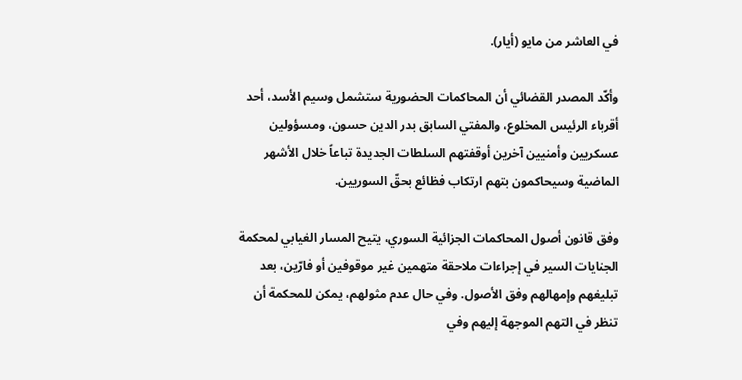في العاشر من مايو (أيار).

وأكّد المصدر القضائي أن المحاكمات الحضورية ستشمل وسيم الأسد، أحد أقرباء الرئيس المخلوع، والمفتي السابق بدر الدين حسون، ومسؤولين عسكريين وأمنيين آخرين أوقفتهم السلطات الجديدة تباعاً خلال الأشهر الماضية وسيحاكمون بتهم ارتكاب فظائع بحقّ السوريين.

وفق قانون أصول المحاكمات الجزائية السوري، يتيح المسار الغيابي لمحكمة الجنايات السير في إجراءات ملاحقة متهمين غير موقوفين أو فارّين، بعد تبليغهم وإمهالهم وفق الأصول. وفي حال عدم مثولهم، يمكن للمحكمة أن تنظر في التهم الموجهة إليهم وفي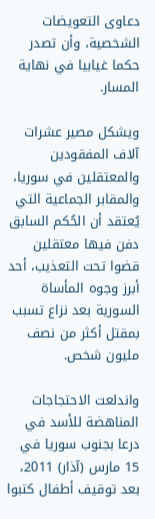دعاوى التعويضات الشخصية، وأن تصدر حكما غيابيا في نهاية المسار.

ويشكل مصير عشرات آلاف المفقودين والمعتقلين في سوريا، والمقابر الجماعية التي يُعتقد أن الحُكم السابق دفن فيها معتقلين قضوا تحت التعذيب، أحد أبرز وجوه المأساة السورية بعد نزاع تسبب بمقتل أكثر من نصف مليون شخص.

واندلعت الاحتجاجات المناهضة للأسد في درعا بجنوب سوريا في 15 مارس (آذار) 2011، بعد توقيف أطفال كتبوا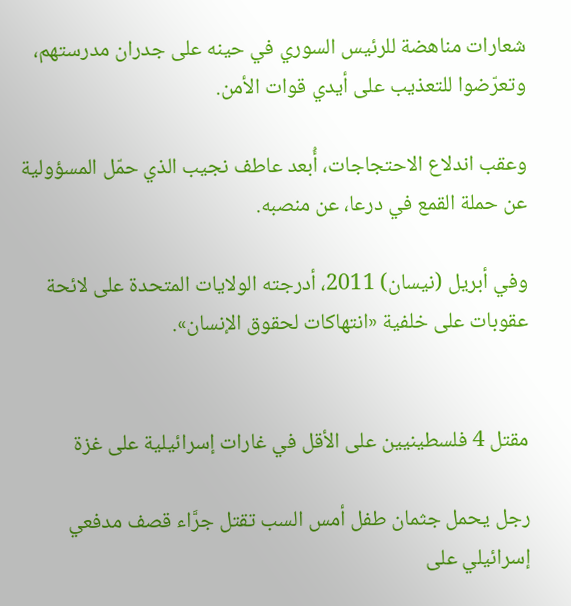شعارات مناهضة للرئيس السوري في حينه على جدران مدرستهم، وتعرّضوا للتعذيب على أيدي قوات الأمن.

وعقب اندلاع الاحتجاجات، أُبعد عاطف نجيب الذي حمّل المسؤولية عن حملة القمع في درعا، عن منصبه.

وفي أبريل (نيسان) 2011، أدرجته الولايات المتحدة على لائحة عقوبات على خلفية «انتهاكات لحقوق الإنسان».


مقتل 4 فلسطينيين على الأقل في غارات إسرائيلية على غزة

رجل يحمل جثمان طفل أمس السب تقتل جرَّاء قصف مدفعي إسرائيلي على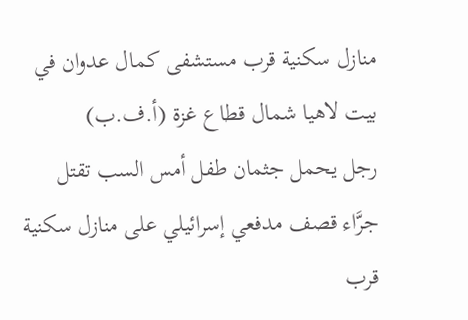منازل سكنية قرب مستشفى كمال عدوان في بيت لاهيا شمال قطاع غزة (أ.ف.ب)
رجل يحمل جثمان طفل أمس السب تقتل جرَّاء قصف مدفعي إسرائيلي على منازل سكنية قرب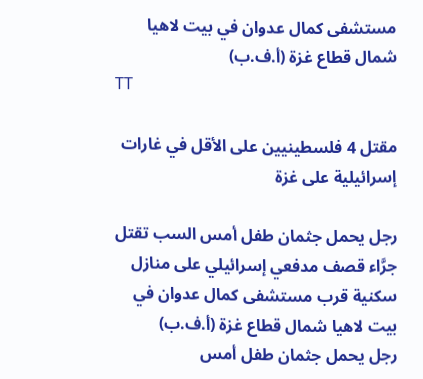مستشفى كمال عدوان في بيت لاهيا شمال قطاع غزة (أ.ف.ب)
TT

مقتل 4 فلسطينيين على الأقل في غارات إسرائيلية على غزة

رجل يحمل جثمان طفل أمس السب تقتل جرَّاء قصف مدفعي إسرائيلي على منازل سكنية قرب مستشفى كمال عدوان في بيت لاهيا شمال قطاع غزة (أ.ف.ب)
رجل يحمل جثمان طفل أمس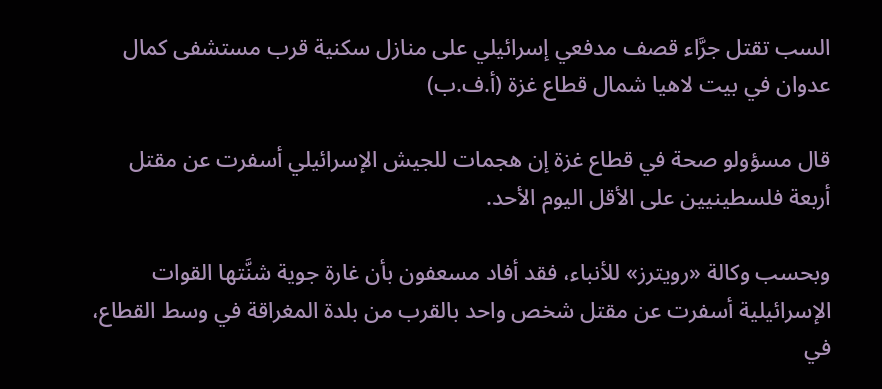السب تقتل جرَّاء قصف مدفعي إسرائيلي على منازل سكنية قرب مستشفى كمال عدوان في بيت لاهيا شمال قطاع غزة (أ.ف.ب)

قال مسؤولو صحة في قطاع غزة إن هجمات للجيش الإسرائيلي أسفرت عن مقتل أربعة فلسطينيين على الأقل اليوم الأحد.

وبحسب وكالة «رويترز» للأنباء، فقد أفاد مسعفون بأن غارة جوية شنَّتها القوات الإسرائيلية أسفرت عن مقتل شخص واحد بالقرب من بلدة المغراقة في وسط القطاع، في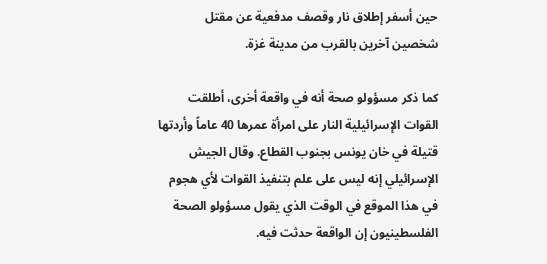حين أسفر إطلاق نار وقصف مدفعية عن مقتل شخصين آخرين بالقرب من مدينة غزة.

كما ذكر مسؤولو صحة أنه في واقعة أخرى، أطلقت القوات الإسرائيلية النار على امرأة عمرها 40 عاماً وأردتها قتيلة في خان يونس بجنوب القطاع. وقال الجيش الإسرائيلي إنه ليس على علم بتنفيذ القوات لأي هجوم في هذا الموقع في الوقت الذي يقول مسؤولو الصحة الفلسطينيون إن الواقعة حدثت فيه.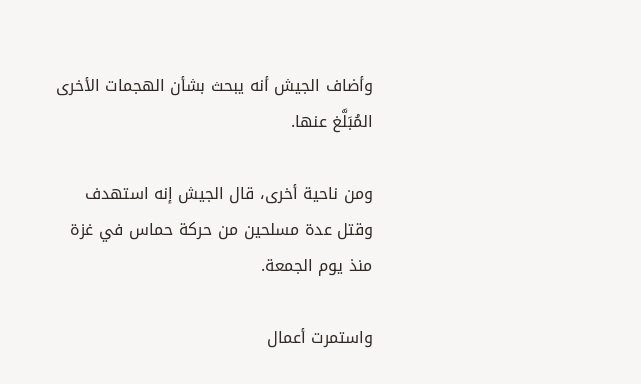وأضاف الجيش أنه يبحث بشأن الهجمات الأخرى المُبَلَّغ عنها.

ومن ناحية أخرى، قال الجيش إنه استهدف وقتل عدة مسلحين من حركة حماس في غزة منذ يوم الجمعة.

واستمرت أعمال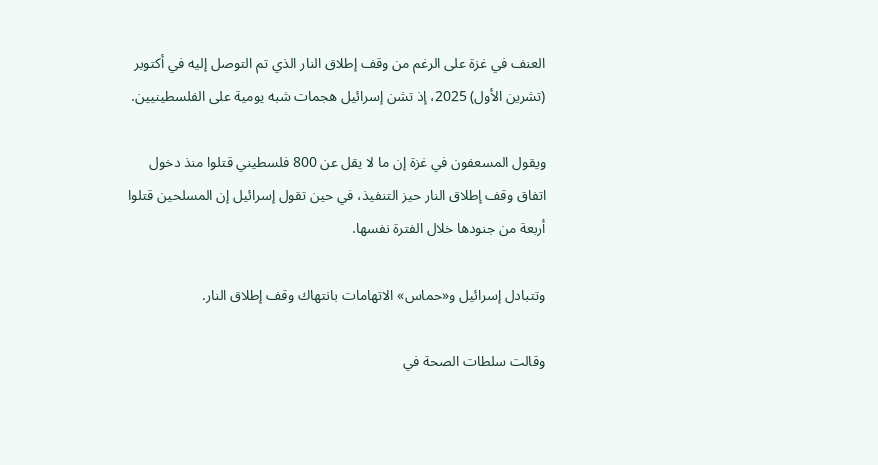العنف في غزة على الرغم من وقف إطلاق النار الذي تم التوصل إليه في أكتوبر (تشرين الأول) 2025، إذ تشن إسرائيل هجمات شبه يومية على الفلسطينيين.

ويقول المسعفون في غزة إن ما لا يقل عن 800 فلسطيني قتلوا منذ دخول اتفاق وقف إطلاق النار حيز التنفيذ، في حين تقول إسرائيل إن المسلحين قتلوا أربعة من جنودها خلال الفترة نفسها.

وتتبادل إسرائيل و«حماس» الاتهامات بانتهاك وقف إطلاق النار.

وقالت سلطات الصحة في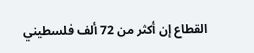القطاع إن أكثر من 72 ألف فلسطيني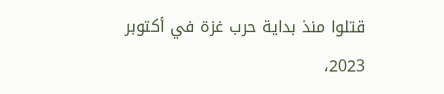قتلوا منذ بداية حرب غزة في أكتوبر 2023،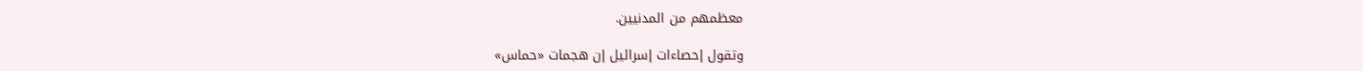معظمهم من المدنيين.

وتقول إحصاءات إسرائيل إن هجمات «حماس»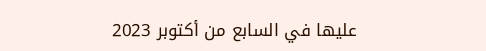عليها في السابع من أكتوبر 2023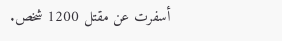أسفرت عن مقتل 1200 شخص.